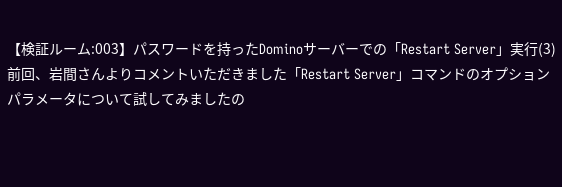【検証ルーム:003】パスワードを持ったDominoサーバーでの「Restart Server」実行(3)
前回、岩間さんよりコメントいただきました「Restart Server」コマンドのオプションパラメータについて試してみましたの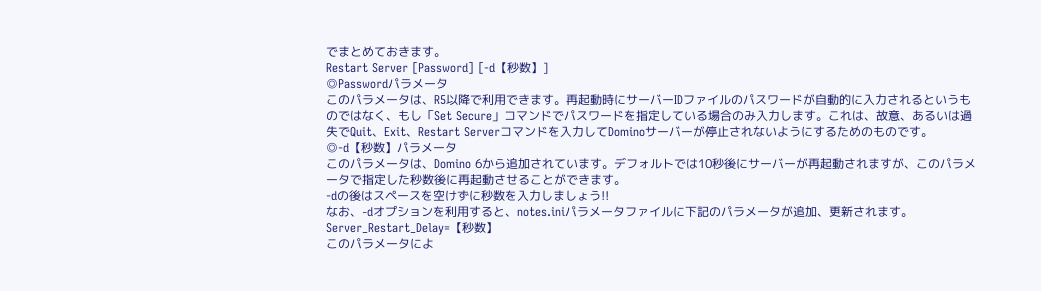でまとめておきます。
Restart Server [Password] [-d【秒数】]
◎Passwordパラメータ
このパラメータは、R5以降で利用できます。再起動時にサーバーIDファイルのパスワードが自動的に入力されるというものではなく、もし「Set Secure」コマンドでパスワードを指定している場合のみ入力します。これは、故意、あるいは過失でQuit、Exit、Restart Serverコマンドを入力してDominoサーバーが停止されないようにするためのものです。
◎-d【秒数】パラメータ
このパラメータは、Domino 6から追加されています。デフォルトでは10秒後にサーバーが再起動されますが、このパラメータで指定した秒数後に再起動させることができます。
-dの後はスペースを空けずに秒数を入力しましょう!!
なお、-dオプションを利用すると、notes.iniパラメータファイルに下記のパラメータが追加、更新されます。
Server_Restart_Delay=【秒数】
このパラメータによ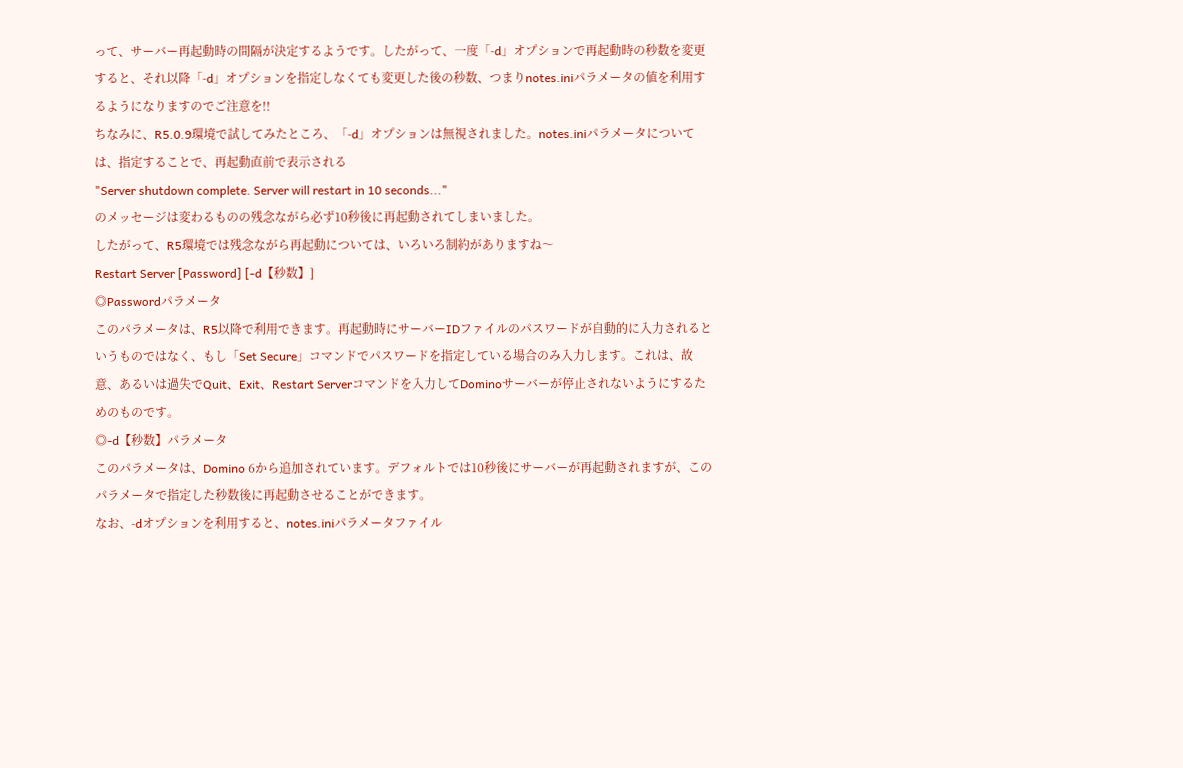って、サーバー再起動時の間隔が決定するようです。したがって、一度「-d」オプションで再起動時の秒数を変更すると、それ以降「-d」オプションを指定しなくても変更した後の秒数、つまりnotes.iniパラメータの値を利用するようになりますのでご注意を!!
ちなみに、R5.0.9環境で試してみたところ、「-d」オプションは無視されました。notes.iniパラメータについては、指定することで、再起動直前で表示される
"Server shutdown complete. Server will restart in 10 seconds..."
のメッセージは変わるものの残念ながら必ず10秒後に再起動されてしまいました。
したがって、R5環境では残念ながら再起動については、いろいろ制約がありますね〜
Restart Server [Password] [-d【秒数】]
◎Passwordパラメータ
このパラメータは、R5以降で利用できます。再起動時にサーバーIDファイルのパスワードが自動的に入力されるというものではなく、もし「Set Secure」コマンドでパスワードを指定している場合のみ入力します。これは、故意、あるいは過失でQuit、Exit、Restart Serverコマンドを入力してDominoサーバーが停止されないようにするためのものです。
◎-d【秒数】パラメータ
このパラメータは、Domino 6から追加されています。デフォルトでは10秒後にサーバーが再起動されますが、このパラメータで指定した秒数後に再起動させることができます。
なお、-dオプションを利用すると、notes.iniパラメータファイル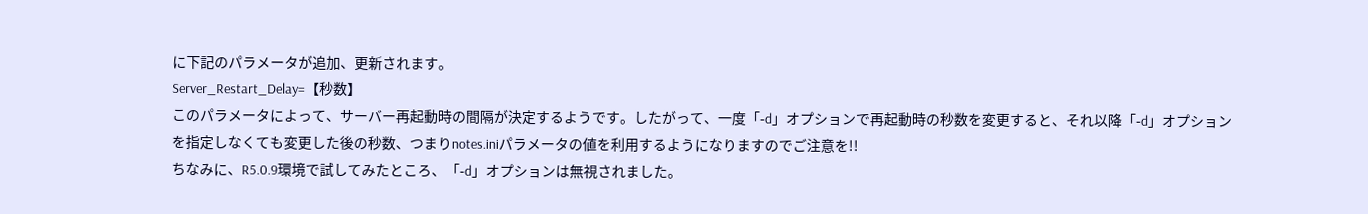に下記のパラメータが追加、更新されます。
Server_Restart_Delay=【秒数】
このパラメータによって、サーバー再起動時の間隔が決定するようです。したがって、一度「-d」オプションで再起動時の秒数を変更すると、それ以降「-d」オプションを指定しなくても変更した後の秒数、つまりnotes.iniパラメータの値を利用するようになりますのでご注意を!!
ちなみに、R5.0.9環境で試してみたところ、「-d」オプションは無視されました。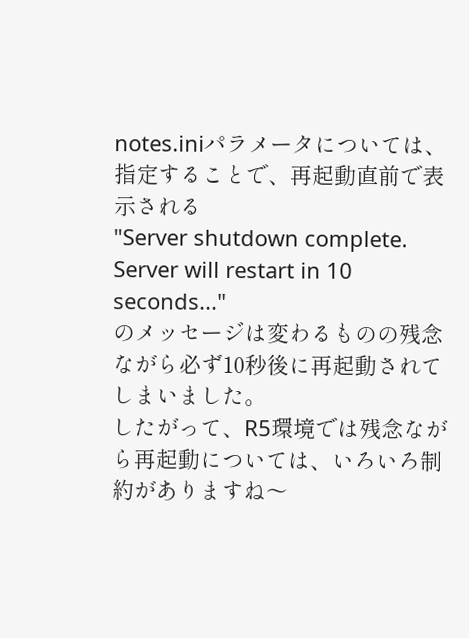notes.iniパラメータについては、指定することで、再起動直前で表示される
"Server shutdown complete. Server will restart in 10 seconds..."
のメッセージは変わるものの残念ながら必ず10秒後に再起動されてしまいました。
したがって、R5環境では残念ながら再起動については、いろいろ制約がありますね〜